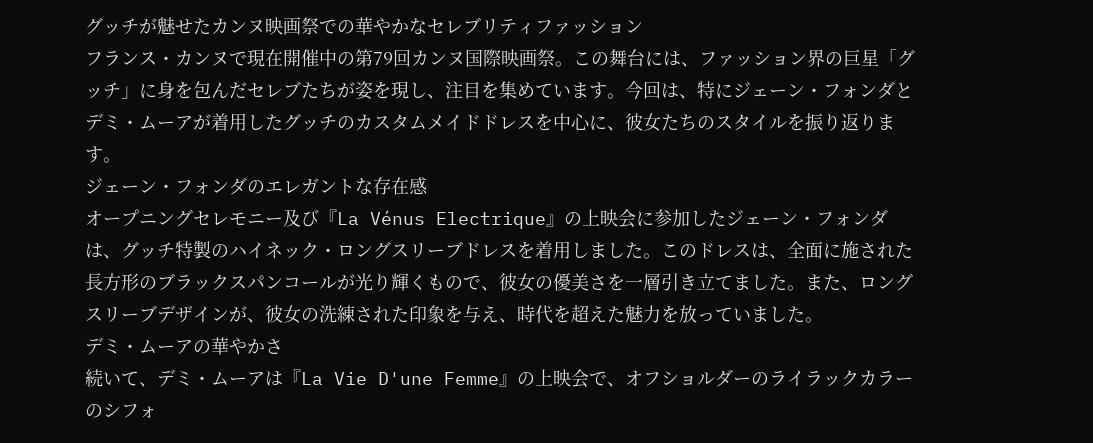グッチが魅せたカンヌ映画祭での華やかなセレブリティファッション
フランス・カンヌで現在開催中の第79回カンヌ国際映画祭。この舞台には、ファッション界の巨星「グッチ」に身を包んだセレブたちが姿を現し、注目を集めています。今回は、特にジェーン・フォンダとデミ・ムーアが着用したグッチのカスタムメイドドレスを中心に、彼女たちのスタイルを振り返ります。
ジェーン・フォンダのエレガントな存在感
オープニングセレモニー及び『La Vénus Electrique』の上映会に参加したジェーン・フォンダは、グッチ特製のハイネック・ロングスリーブドレスを着用しました。このドレスは、全面に施された長方形のブラックスパンコールが光り輝くもので、彼女の優美さを一層引き立てました。また、ロングスリーブデザインが、彼女の洗練された印象を与え、時代を超えた魅力を放っていました。
デミ・ムーアの華やかさ
続いて、デミ・ムーアは『La Vie D'une Femme』の上映会で、オフショルダーのライラックカラーのシフォ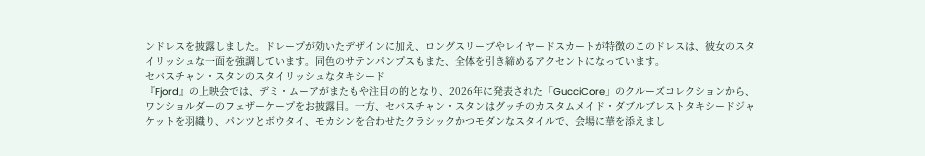ンドレスを披露しました。ドレープが効いたデザインに加え、ロングスリーブやレイヤードスカートが特徴のこのドレスは、彼女のスタイリッシュな一面を強調しています。同色のサテンパンプスもまた、全体を引き締めるアクセントになっています。
セバスチャン・スタンのスタイリッシュなタキシード
『Fjord』の上映会では、デミ・ムーアがまたもや注目の的となり、2026年に発表された「GucciCore」のクルーズコレクションから、ワンショルダーのフェザーケープをお披露目。一方、セバスチャン・スタンはグッチのカスタムメイド・ダブルブレストタキシードジャケットを羽織り、パンツとボウタイ、モカシンを合わせたクラシックかつモダンなスタイルで、会場に華を添えまし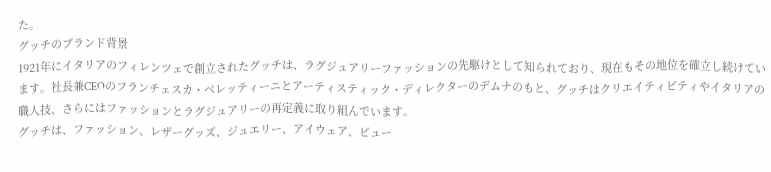た。
グッチのブランド背景
1921年にイタリアのフィレンツェで創立されたグッチは、ラグジュアリーファッションの先駆けとして知られており、現在もその地位を確立し続けています。社長兼CEOのフランチェスカ・ベレッティーニとアーティスティック・ディレクターのデムナのもと、グッチはクリエイティビティやイタリアの職人技、さらにはファッションとラグジュアリーの再定義に取り組んでいます。
グッチは、ファッション、レザーグッズ、ジュエリー、アイウェア、ビュー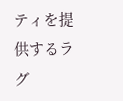ティを提供するラグ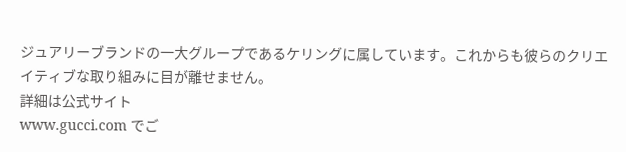ジュアリーブランドの一大グループであるケリングに属しています。これからも彼らのクリエイティブな取り組みに目が離せません。
詳細は公式サイト
www.gucci.com でご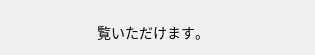覧いただけます。